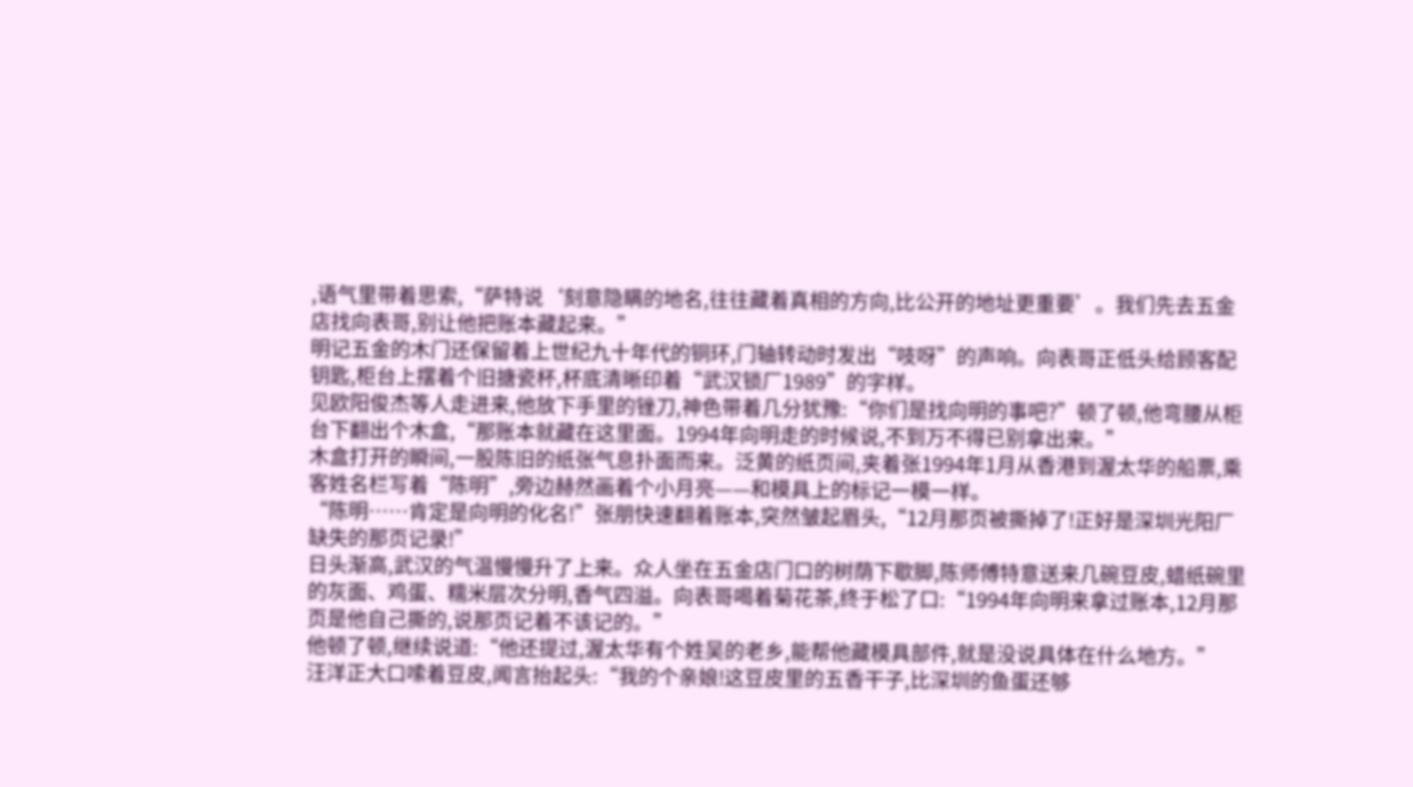,语气里带着思索,“萨特说‘刻意隐瞒的地名,往往藏着真相的方向,比公开的地址更重要’。我们先去五金店找向表哥,别让他把账本藏起来。”
明记五金的木门还保留着上世纪九十年代的铜环,门轴转动时发出“吱呀”的声响。向表哥正低头给顾客配钥匙,柜台上摆着个旧搪瓷杯,杯底清晰印着“武汉锁厂1989”的字样。
见欧阳俊杰等人走进来,他放下手里的锉刀,神色带着几分犹豫:“你们是找向明的事吧?”顿了顿,他弯腰从柜台下翻出个木盒,“那账本就藏在这里面。1994年向明走的时候说,不到万不得已别拿出来。”
木盒打开的瞬间,一股陈旧的纸张气息扑面而来。泛黄的纸页间,夹着张1994年1月从香港到渥太华的船票,乘客姓名栏写着“陈明”,旁边赫然画着个小月亮——和模具上的标记一模一样。
“陈明……肯定是向明的化名!”张朋快速翻着账本,突然皱起眉头,“12月那页被撕掉了!正好是深圳光阳厂缺失的那页记录!”
日头渐高,武汉的气温慢慢升了上来。众人坐在五金店门口的树荫下歇脚,陈师傅特意送来几碗豆皮,蜡纸碗里的灰面、鸡蛋、糯米层次分明,香气四溢。向表哥喝着菊花茶,终于松了口:“1994年向明来拿过账本,12月那页是他自己撕的,说那页记着不该记的。”
他顿了顿,继续说道:“他还提过,渥太华有个姓吴的老乡,能帮他藏模具部件,就是没说具体在什么地方。”
汪洋正大口嗦着豆皮,闻言抬起头:“我的个亲娘!这豆皮里的五香干子,比深圳的鱼蛋还够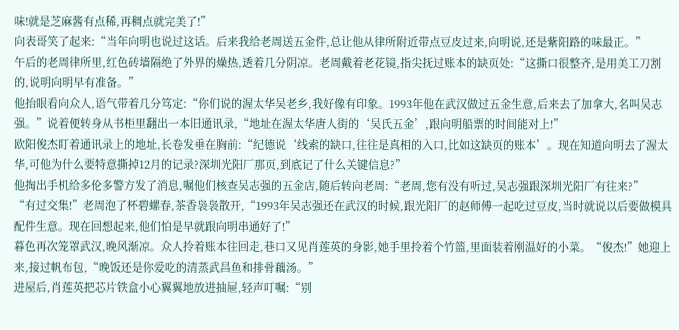味!就是芝麻酱有点稀,再稠点就完美了!”
向表哥笑了起来:“当年向明也说过这话。后来我给老周送五金件,总让他从律所附近带点豆皮过来,向明说,还是紫阳路的味最正。”
午后的老周律所里,红色砖墙隔绝了外界的燥热,透着几分阴凉。老周戴着老花镜,指尖抚过账本的缺页处:“这撕口很整齐,是用美工刀割的,说明向明早有准备。”
他抬眼看向众人,语气带着几分笃定:“你们说的渥太华吴老乡,我好像有印象。1993年他在武汉做过五金生意,后来去了加拿大,名叫吴志强。”说着便转身从书柜里翻出一本旧通讯录,“地址在渥太华唐人街的‘吴氏五金’,跟向明船票的时间能对上!”
欧阳俊杰盯着通讯录上的地址,长卷发垂在胸前:“纪德说‘线索的缺口,往往是真相的入口,比如这缺页的账本’。现在知道向明去了渥太华,可他为什么要特意撕掉12月的记录?深圳光阳厂那页,到底记了什么关键信息?”
他掏出手机给多伦多警方发了消息,嘱他们核查吴志强的五金店,随后转向老周:“老周,您有没有听过,吴志强跟深圳光阳厂有往来?”
“有过交集!”老周泡了杯碧螺春,茶香袅袅散开,“1993年吴志强还在武汉的时候,跟光阳厂的赵师傅一起吃过豆皮,当时就说以后要做模具配件生意。现在回想起来,他们怕是早就跟向明串通好了!”
暮色再次笼罩武汉,晚风渐凉。众人拎着账本往回走,巷口又见肖莲英的身影,她手里拎着个竹篮,里面装着刚温好的小菜。“俊杰!”她迎上来,接过帆布包,“晚饭还是你爱吃的清蒸武昌鱼和排骨藕汤。”
进屋后,肖莲英把芯片铁盒小心翼翼地放进抽屉,轻声叮嘱:“别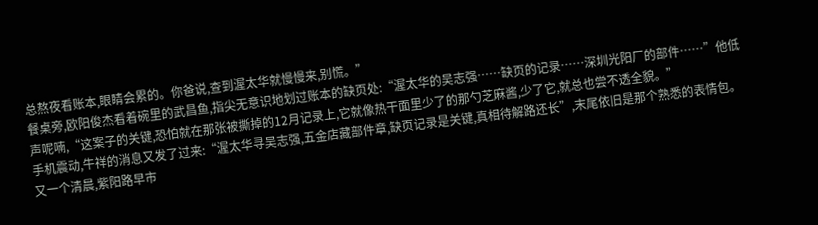总熬夜看账本,眼睛会累的。你爸说,查到渥太华就慢慢来,别慌。”
餐桌旁,欧阳俊杰看着碗里的武昌鱼,指尖无意识地划过账本的缺页处:“渥太华的吴志强……缺页的记录……深圳光阳厂的部件……”他低声呢喃,“这案子的关键,恐怕就在那张被撕掉的12月记录上,它就像热干面里少了的那勺芝麻酱,少了它,就总也尝不透全貌。”
手机震动,牛祥的消息又发了过来:“渥太华寻吴志强,五金店藏部件章,缺页记录是关键,真相待解路还长”,末尾依旧是那个熟悉的表情包。
又一个清晨,紫阳路早市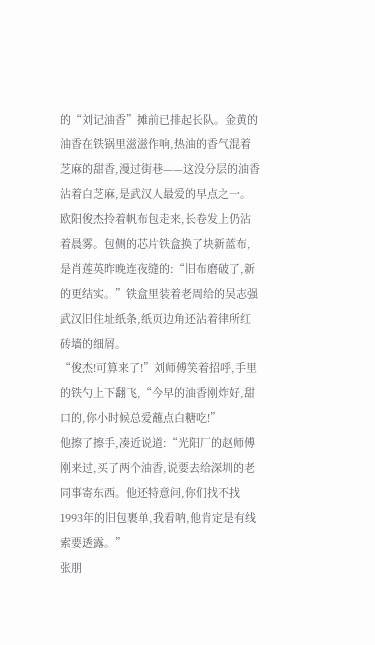的“刘记油香”摊前已排起长队。金黄的油香在铁锅里滋滋作响,热油的香气混着芝麻的甜香,漫过街巷——这没分层的油香沾着白芝麻,是武汉人最爱的早点之一。
欧阳俊杰拎着帆布包走来,长卷发上仍沾着晨雾。包侧的芯片铁盒换了块新蓝布,是肖莲英昨晚连夜缝的:“旧布磨破了,新的更结实。”铁盒里装着老周给的吴志强武汉旧住址纸条,纸页边角还沾着律所红砖墙的细屑。
“俊杰!可算来了!”刘师傅笑着招呼,手里的铁勺上下翻飞,“今早的油香刚炸好,甜口的,你小时候总爱蘸点白糖吃!”
他擦了擦手,凑近说道:“光阳厂的赵师傅刚来过,买了两个油香,说要去给深圳的老同事寄东西。他还特意问,你们找不找1993年的旧包裹单,我看呐,他肯定是有线索要透露。”
张朋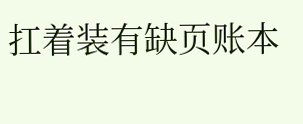扛着装有缺页账本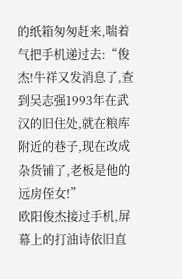的纸箱匆匆赶来,喘着气把手机递过去:“俊杰!牛祥又发消息了,查到吴志强1993年在武汉的旧住处,就在粮库附近的巷子,现在改成杂货铺了,老板是他的远房侄女!”
欧阳俊杰接过手机,屏幕上的打油诗依旧直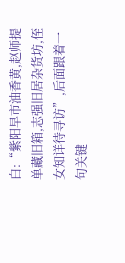白:“紫阳早市油香黄,赵师提单藏旧箱,志强旧居杂货坊,侄女知详待寻访”,后面跟着一句关键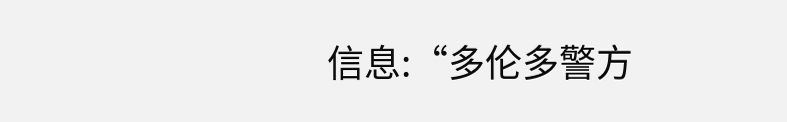信息:“多伦多警方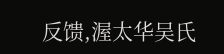反馈,渥太华吴氏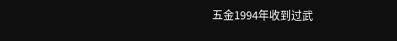五金1994年收到过武